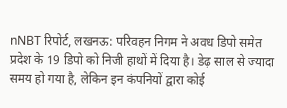nNBT रिपोर्ट, लखनऊ: परिवहन निगम ने अवध डिपो समेत प्रदेश के 19 डिपो को निजी हाथों में दिया है। डेढ़ साल से ज्यादा समय हो गया है, लेकिन इन कंपनियों द्वारा कोई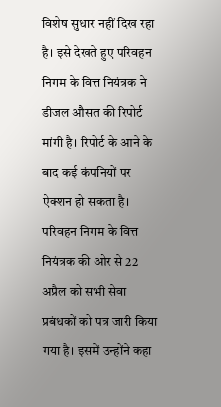विशेष सुधार नहीं दिख रहा है। इसे देखते हुए परिवहन निगम के वित्त नियंत्रक ने डीजल औसत की रिपोर्ट मांगी है। रिपोर्ट के आने के बाद कई कंपनियों पर ऐक्शन हो सकता है।
परिवहन निगम के वित्त नियंत्रक की ओर से 22 अप्रैल को सभी सेवा प्रबंधकों को पत्र जारी किया गया है। इसमें उन्होंने कहा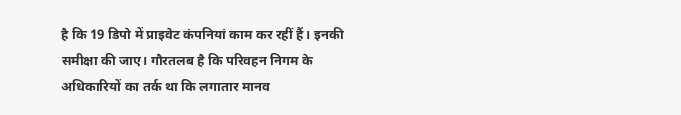है कि 19 डिपो में प्राइवेट कंपनियां काम कर रहीं हैं। इनकी समीक्षा की जाए। गौरतलब है कि परिवहन निगम के अधिकारियों का तर्क था कि लगातार मानव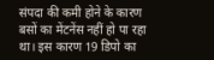संपदा की कमी होने के कारण बसों का मेंटनेंस नहीं हो पा रहा था। इस कारण 19 डिपो का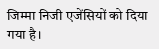जिम्मा निजी एजेंसियों को दिया गया है।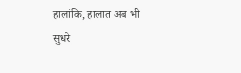हालांकि, हालात अब भी सुधरे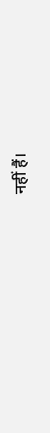नहीं हैं।